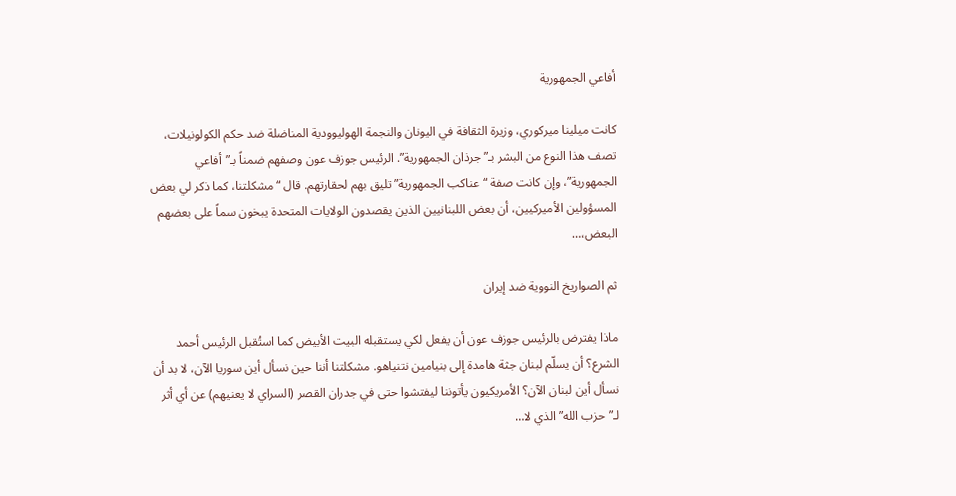أفاعي الجمهورية

كانت ميلينا ميركوري، وزيرة الثقافة في اليونان والنجمة الهوليوودية المناضلة ضد حكم الكولونيلات، تصف هذا النوع من البشر بـ”جرذان الجمهورية”. الرئيس جوزف عون وصفهم ضمناً بـ”أفاعي الجمهورية”، وإن كانت صفة “عناكب الجمهورية” تليق بهم لحقارتهم. قال “مشكلتنا، كما ذكر لي بعض المسؤولين الأميركيين، أن بعض اللبنانيين الذين يقصدون الولايات المتحدة يبخون سماً على بعضهم البعض،…

ثم الصواريخ النووية ضد إيران

ماذا يفترض بالرئيس جوزف عون أن يفعل لكي يستقبله البيت الأبيض كما استُقبل الرئيس أحمد الشرع؟ أن يسلّم لبنان جثة هامدة إلى بنيامين نتنياهو. مشكلتنا أننا حين نسأل أين سوريا الآن، لا بد أن نسأل أين لبنان الآن؟ الأمريكيون يأتوننا ليفتشوا حتى في جدران القصر (السراي لا يعنيهم) عن أي أثر لـ”حزب الله” الذي لا…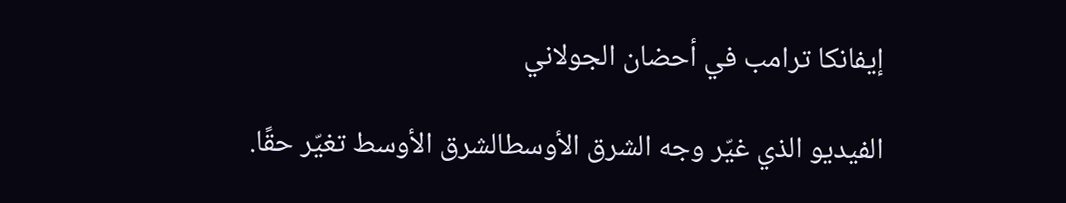إيفانكا ترامب في أحضان الجولاني

الفيديو الذي غيّر وجه الشرق الأوسطالشرق الأوسط تغيّر حقًا.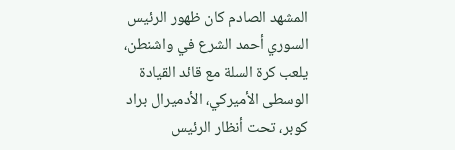المشهد الصادم كان ظهور الرئيس السوري أحمد الشرع في واشنطن، يلعب كرة السلة مع قائد القيادة الوسطى الأميركي، الأدميرال براد كوبر، تحت أنظار الرئيس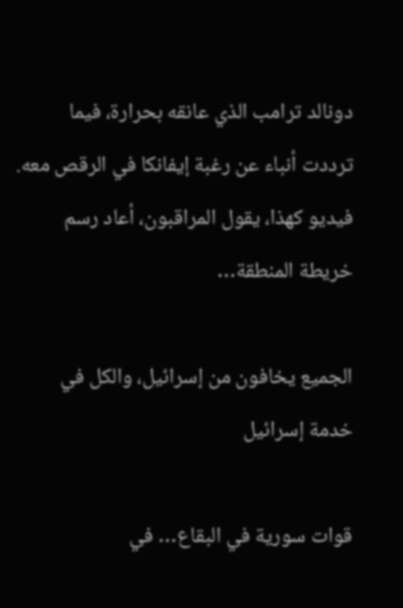دونالد ترامب الذي عانقه بحرارة، فيما ترددت أنباء عن رغبة إيفانكا في الرقص معه. فيديو كهذا، يقول المراقبون، أعاد رسم خريطة المنطقة…

الجميع يخافون من إسرائيل، والكل في خدمة إسرائيل

قوات سورية في البقاع… في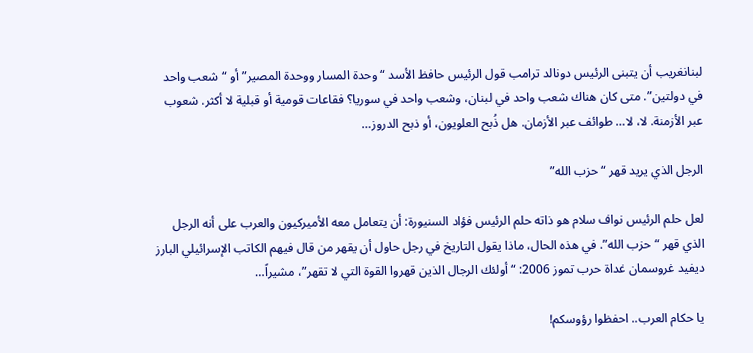لبنانغريب أن يتبنى الرئيس دونالد ترامب قول الرئيس حافظ الأسد “وحدة المسار ووحدة المصير” أو “شعب واحد في دولتين”. متى كان هناك شعب واحد في لبنان، وشعب واحد في سوريا؟ فقاعات قومية أو قبلية لا أكثر. شعوب عبر الأزمنة. لا، لا… طوائف عبر الأزمان. هل ذُبح العلويون، أو ذبح الدروز…

الرجل الذي يريد قهر “حزب الله”

لعل حلم الرئيس نواف سلام هو ذاته حلم الرئيس فؤاد السنيورة: أن يتعامل معه الأميركيون والعرب على أنه الرجل الذي قهر “حزب الله”. في هذه الحال، ماذا يقول التاريخ في رجل حاول أن يقهر من قال فيهم الكاتب الإسرائيلي البارز ديفيد غروسمان غداة حرب تموز 2006: “أولئك الرجال الذين قهروا القوة التي لا تقهر”، مشيراً…

يا حكام العرب.. احفظوا رؤوسكم!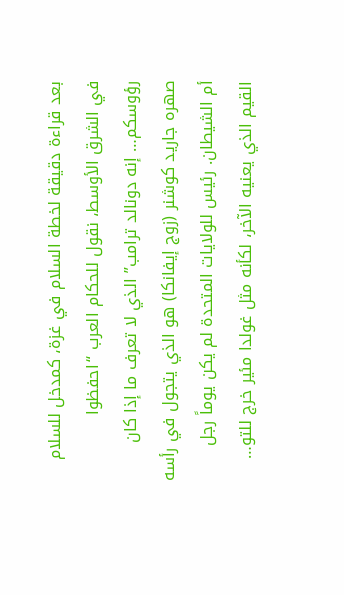بعد قراءة دقيقة لخطة السلام في غزة، كمدخل للسلام في الشرق الأوسط، نقول للحكام العرب “احفظوا رؤوسكم… إنه دونالد ترامب” الذي لا تعرف ما إذا كان صهره جاريد كوشنر (زوج إيفانكا) هو الذي يتجول في رأسه أم الشيطان. رئيس للولايات المتحدة لم يكن يوماً رجل القيم الذي يعنيه الآخر، لكأنه مثل غولدا مئير خرج للتو…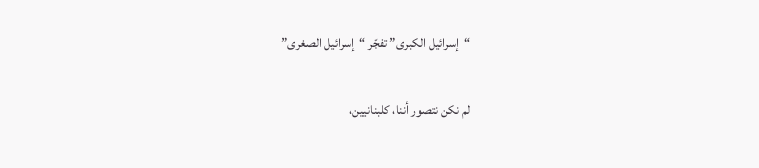“إسرائيل الكبرى” تفجّر “إسرائيل الصغرى”

لم نكن نتصور أننا، كلبنانيين،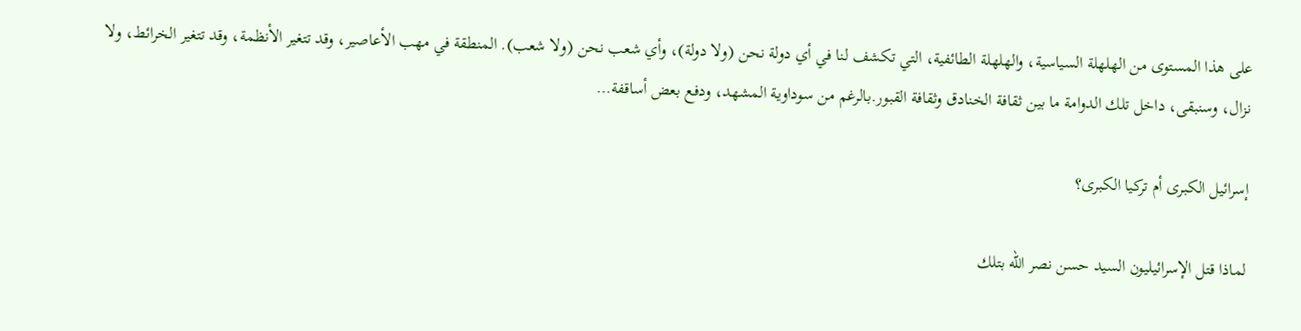على هذا المستوى من الهلهلة السياسية، والهلهلة الطائفية، التي تكشف لنا في أي دولة نحن (ولا دولة)، وأي شعب نحن (ولا شعب). المنطقة في مهب الأعاصير، وقد تتغير الأنظمة، وقد تتغير الخرائط، ولا نزال، وسنبقى، داخل تلك الدوامة ما بين ثقافة الخنادق وثقافة القبور.بالرغم من سوداوية المشهد، ودفع بعض أساقفة…

إسرائيل الكبرى أم تركيا الكبرى؟

لماذا قتل الإسرائيليون السيد حسن نصر الله بتلك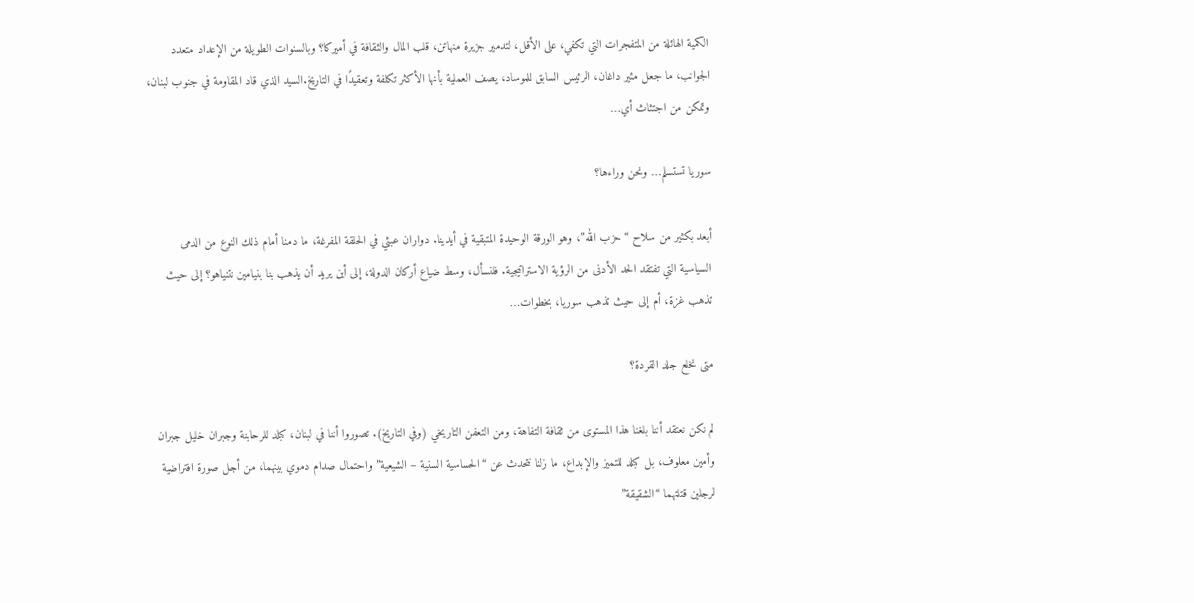الكمية الهائلة من المتفجرات التي تكفي، على الأقل، لتدمير جزيرة منهاتن، قلب المال والثقافة في أميركا؟ وبالسنوات الطويلة من الإعداد متعدد الجوانب، ما جعل مئير داغان، الرئيس السابق للموساد، يصف العملية بأنها الأكثر تكلفة وتعقيدًا في التاريخ.السيد الذي قاد المقاومة في جنوب لبنان، وتمكن من اجتثاث أي…

سوريا تستسلم… ونحن وراءها؟

أبعد بكثير من سلاح “حزب الله”، وهو الورقة الوحيدة المتبقية في أيدينا. دواران عبثي في الحلقة المفرغة، ما دمنا أمام ذلك النوع من الدمى السياسية التي تفتقد الحد الأدنى من الرؤية الاستراتيجية. فلنسأل، وسط ضياع أركان الدولة، إلى أين يريد أن يذهب بنا بنيامين نتنياهو؟ إلى حيث تذهب غزة، أم إلى حيث تذهب سوريا، بخطوات…

متى نخلع جلد القردة؟

لم نكن نعتقد أننا بلغنا هذا المستوى من ثقافة التفاهة، ومن التعفن التاريخي (وفي التاريخ). تصوروا أننا في لبنان، كبلد للرحابنة وجبران خليل جبران وأمين معلوف، بل كبلد للتميز والإبداع، ما زلنا نتحدث عن “الحساسية السنية – الشيعية” واحتمال صدام دموي بينهما، من أجل صورة افتراضية لرجلين قتلتهما “الشقيقة”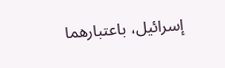إسرائيل، باعتبارهما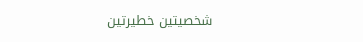شخصيتين خطيرتين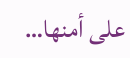على أمنها…